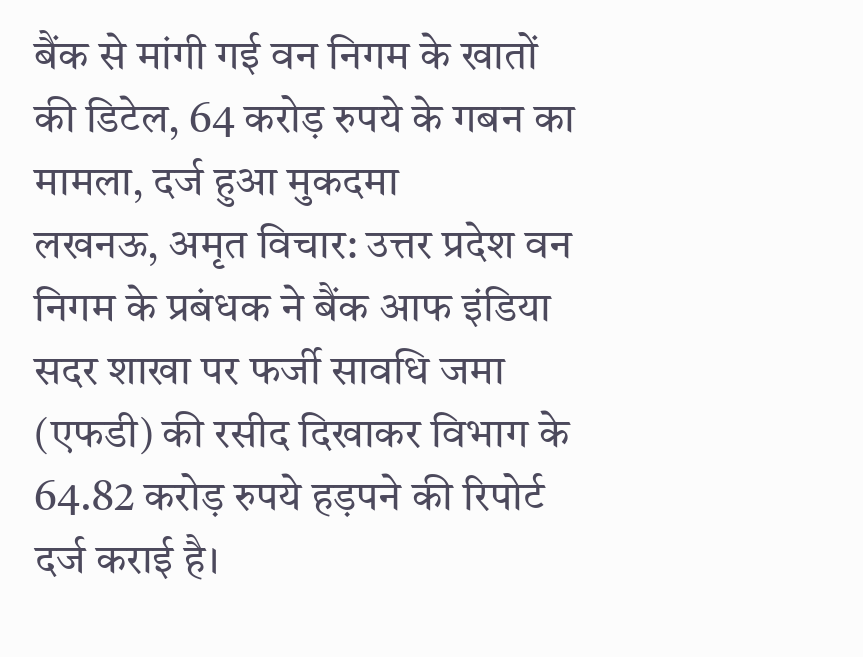बैंक से मांगी गई वन निगम के खातों की डिटेल, 64 करोड़ रुपये के गबन का मामला, दर्ज हुआ मुकदमा
लखनऊ, अमृत विचार: उत्तर प्रदेश वन निगम के प्रबंधक ने बैंक आफ इंडिया सदर शाखा पर फर्जी सावधि जमा (एफडी) की रसीद दिखाकर विभाग के 64.82 करोड़ रुपये हड़पने की रिपोर्ट दर्ज कराई है।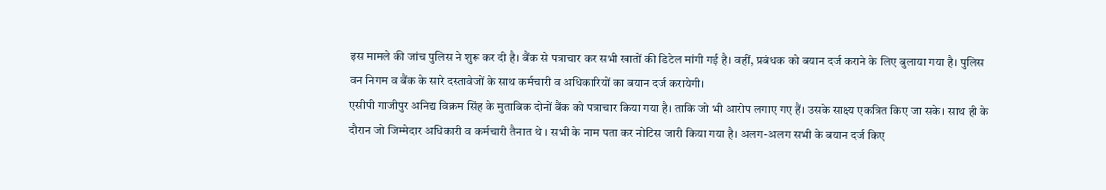इस मामले की जांच पुलिस ने शुरू कर दी है। बैंक से पत्राचार कर सभी खातों की डिटेल मांगी गई है। वहीं, प्रबंधक को बयान दर्ज कराने के लिए बुलाया गया है। पुलिस वन निगम व बैंक के सारे दस्तावेजों के साथ कर्मचारी व अधिकारियों का बयान दर्ज करायेगी।
एसीपी गाजीपुर अनिद्य विक्रम सिंह के मुताबिक दोनों बैंक को पत्राचार किया गया है। ताकि जो भी आरोप लगाए गए हैं। उसके साक्ष्य एकत्रित किए जा सके। साथ ही के दौरान जो जिम्मेदार अधिकारी व कर्मचारी तैनात थे । सभी के नाम पता कर नोटिस जारी किया गया है। अलग-अलग सभी के बयान दर्ज किए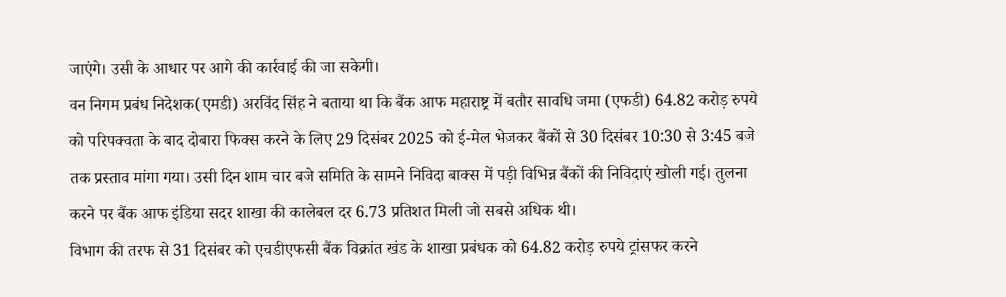जाएंगे। उसी के आधार पर आगे की कार्रवाई की जा सकेगी।
वन निगम प्रबंध निदेशक(एमडी) अरविंद सिंह ने बताया था कि बैंक आफ महाराष्ट्र में बतौर सावधि जमा (एफडी) 64.82 करोड़ रुपये को परिपक्वता के बाद दोबारा फिक्स करने के लिए 29 दिसंबर 2025 को ई-मेल भेजकर बैंकों से 30 दिसंबर 10:30 से 3:45 बजे तक प्रस्ताव मांगा गया। उसी दिन शाम चार बजे समिति के सामने निविदा बाक्स में पड़ी विभिन्न बैंकों की निविदाएं खोली गई। तुलना करने पर बैंक आफ इंडिया सदर शाखा की कालेबल दर 6.73 प्रतिशत मिली जो सबसे अधिक थी।
विभाग की तरफ से 31 दिसंबर को एचडीएफसी बैंक विक्रांत खंड के शाखा प्रबंधक को 64.82 करोड़ रुपये ट्रांसफर करने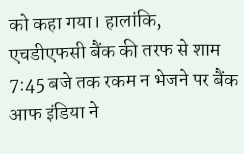को कहा गया। हालांकि, एचडीएफसी बैंक की तरफ से शाम 7:45 बजे तक रकम न भेजने पर बैंक आफ इंडिया ने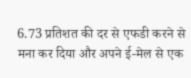6.73 प्रतिशत की दर से एफडी करने से मना कर दिया और अपने ई-मेल से एक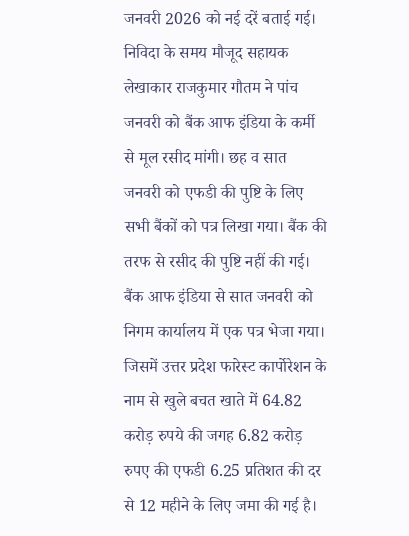जनवरी 2026 को नई दरें बताई गई। निविदा के समय मौजूद सहायक लेखाकार राजकुमार गौतम ने पांच जनवरी को बैंक आफ इंडिया के कर्मी से मूल रसीद मांगी। छह व सात जनवरी को एफडी की पुष्टि के लिए सभी बैंकों को पत्र लिखा गया। बैंक की तरफ से रसीद की पुष्टि नहीं की गई। बैंक आफ इंडिया से सात जनवरी को निगम कार्यालय में एक पत्र भेजा गया। जिसमें उत्तर प्रदेश फारेस्ट कार्पोरेशन के नाम से खुले बचत खाते में 64.82 करोड़ रुपये की जगह 6.82 करोड़ रुपए की एफडी 6.25 प्रतिशत की दर से 12 महीने के लिए जमा की गई है।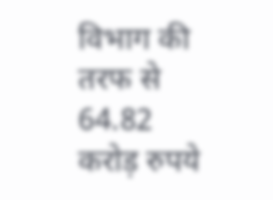विभाग की तरफ से 64.82 करोड़ रुपये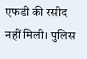एफडी की रसीद नहीं मिली। पुलिस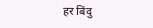हर बिंदु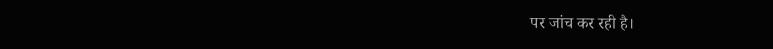पर जांच कर रही है।